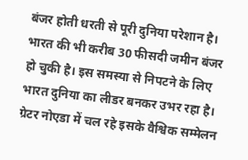बंजर होती धरती से पूरी दुनिया परेशान है। भारत की भी करीब 30 फीसदी जमीन बंजर हो चुकी है। इस समस्या से निपटने के लिए भारत दुनिया का लीडर बनकर उभर रहा है। ग्रेटर नोएडा में चल रहे इसके वैश्विक सम्मेलन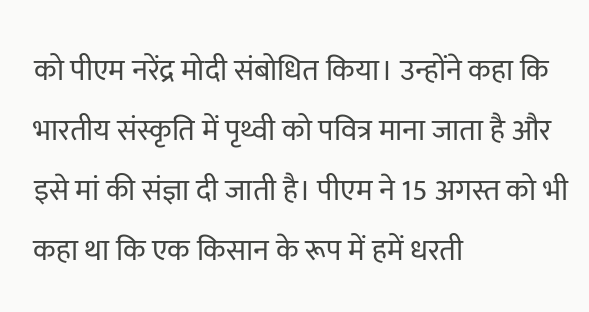को पीएम नरेंद्र मोदी संबोधित किया। उन्होंने कहा कि भारतीय संस्कृति में पृथ्वी को पवित्र माना जाता है और इसे मां की संज्ञा दी जाती है। पीएम ने 15 अगस्त को भी कहा था कि एक किसान के रूप में हमें धरती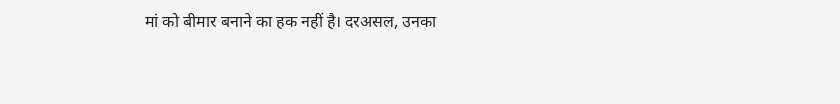मां को बीमार बनाने का हक नहीं है। दरअसल, उनका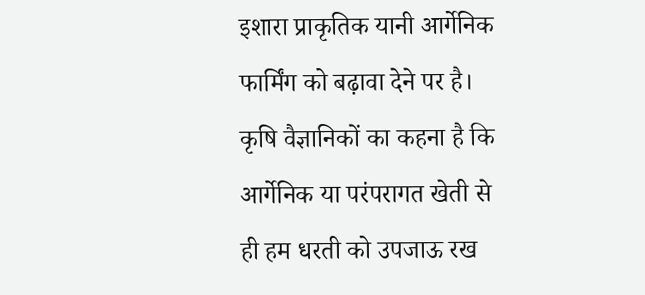इशारा प्राकृतिक यानी आर्गेनिक फार्मिंग को बढ़ावा देने पर है। कृषि वैज्ञानिकों का कहना है कि आर्गेनिक या परंपरागत खेती से ही हम धरती को उपजाऊ रख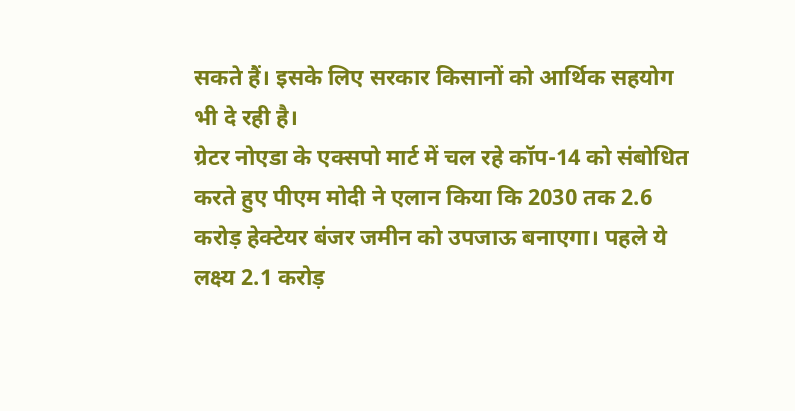सकते हैं। इसके लिए सरकार किसानों को आर्थिक सहयोग भी दे रही है।
ग्रेटर नोएडा के एक्सपो मार्ट में चल रहे कॉप-14 को संबोधित करते हुए पीएम मोदी ने एलान किया कि 2030 तक 2.6 करोड़ हेक्टेयर बंजर जमीन को उपजाऊ बनाएगा। पहले ये लक्ष्य 2.1 करोड़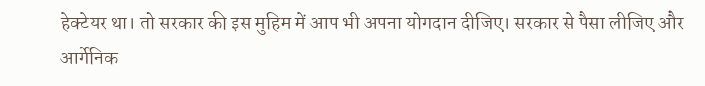हेक्टेयर था। तो सरकार की इस मुहिम में आप भी अपना योगदान दीजिए। सरकार से पैसा लीजिए और आर्गेनिक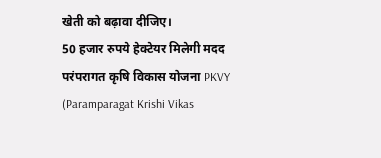खेती को बढ़ावा दीजिए।
50 हजार रुपये हेक्टेयर मिलेगी मदद
परंपरागत कृषि विकास योजना PKVY (Paramparagat Krishi Vikas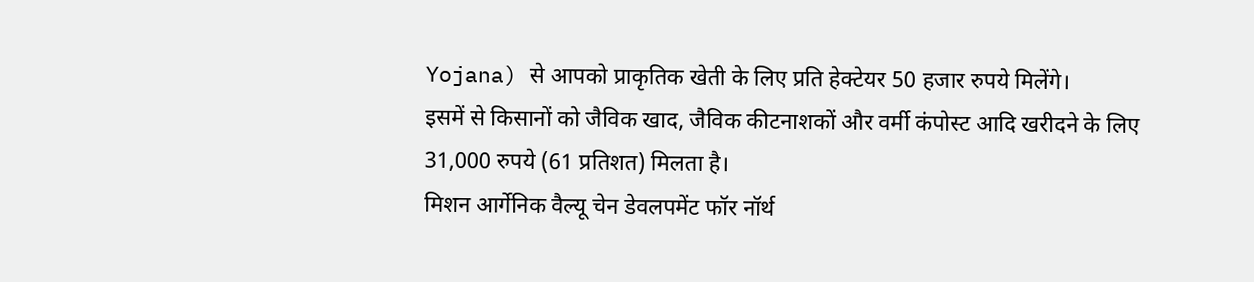Yojana) से आपको प्राकृतिक खेती के लिए प्रति हेक्टेयर 50 हजार रुपये मिलेंगे।
इसमें से किसानों को जैविक खाद, जैविक कीटनाशकों और वर्मी कंपोस्ट आदि खरीदने के लिए 31,000 रुपये (61 प्रतिशत) मिलता है।
मिशन आर्गेनिक वैल्यू चेन डेवलपमेंट फॉर नॉर्थ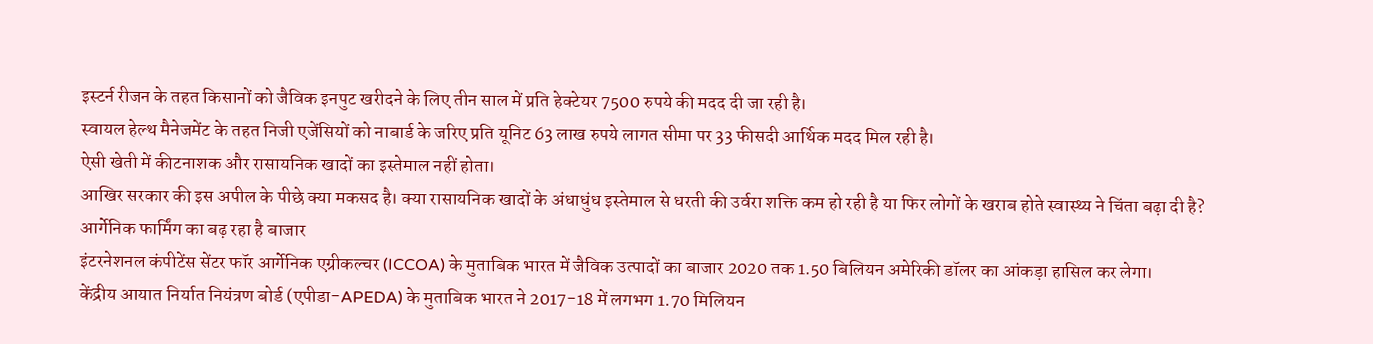इस्टर्न रीजन के तहत किसानों को जैविक इनपुट खरीदने के लिए तीन साल में प्रति हेक्टेयर 7500 रुपये की मदद दी जा रही है।
स्वायल हेल्थ मैनेजमेंट के तहत निजी एजेंसियों को नाबार्ड के जरिए प्रति यूनिट 63 लाख रुपये लागत सीमा पर 33 फीसदी आर्थिक मदद मिल रही है।
ऐसी खेती में कीटनाशक और रासायनिक खादों का इस्तेमाल नहीं होता।
आखिर सरकार की इस अपील के पीछे क्या मकसद है। क्या रासायनिक खादों के अंधाधुंध इस्तेमाल से धरती की उर्वरा शक्ति कम हो रही है या फिर लोगों के खराब होते स्वास्थ्य ने चिंता बढ़ा दी है?
आर्गेनिक फार्मिंग का बढ़ रहा है बाजार
इंटरनेशनल कंपीटेंस सेंटर फॉर आर्गेनिक एग्रीकल्चर (ICCOA) के मुताबिक भारत में जैविक उत्पादों का बाजार 2020 तक 1.50 बिलियन अमेरिकी डॉलर का आंकड़ा हासिल कर लेगा।
केंद्रीय आयात निर्यात नियंत्रण बोर्ड (एपीडा-APEDA) के मुताबिक भारत ने 2017-18 में लगभग 1.70 मिलियन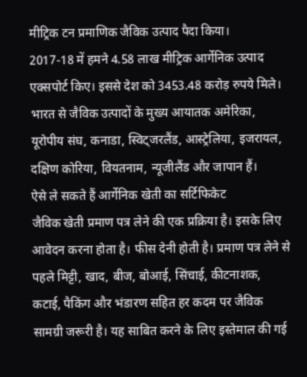मीट्रिक टन प्रमाणिक जैविक उत्पाद पैदा किया।
2017-18 में हमने 4.58 लाख मीट्रिक आर्गेनिक उत्पाद एक्सपोर्ट किए। इससे देश को 3453.48 करोड़ रुपये मिले।
भारत से जैविक उत्पादों के मुख्य आयातक अमेरिका, यूरोपीय संघ, कनाडा, स्विट्जरलैंड, आस्ट्रेलिया, इजरायल, दक्षिण कोरिया, वियतनाम, न्यूजीलैंड और जापान हैं।
ऐसे ले सकते हैं आर्गेनिक खेती का सर्टिफिकेट
जैविक खेती प्रमाण पत्र लेने की एक प्रक्रिया है। इसके लिए आवेदन करना होता है। फीस देनी होती है। प्रमाण पत्र लेने से पहले मिट्टी, खाद, बीज, बोआई, सिंचाई, कीटनाशक, कटाई, पैकिंग और भंडारण सहित हर कदम पर जैविक सामग्री जरूरी है। यह साबित करने के लिए इस्तेमाल की गई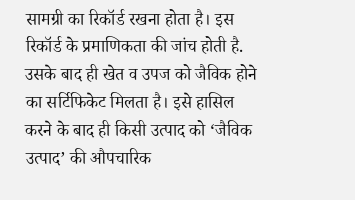सामग्री का रिकॉर्ड रखना होता है। इस रिकॉर्ड के प्रमाणिकता की जांच होती है. उसके बाद ही खेत व उपज को जैविक होने का सर्टिफिकेट मिलता है। इसे हासिल करने के बाद ही किसी उत्पाद को ‘जैविक उत्पाद’ की औपचारिक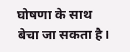घोषणा के साथ बेचा जा सकता है।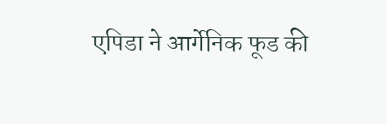एपिडा ने आर्गेनिक फूड की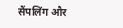सैंपलिंग और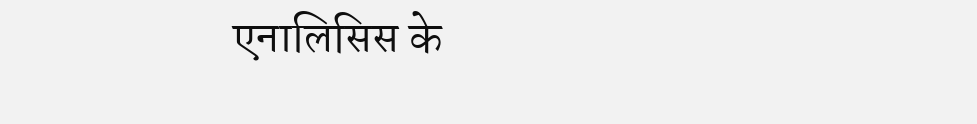एनालिसिस के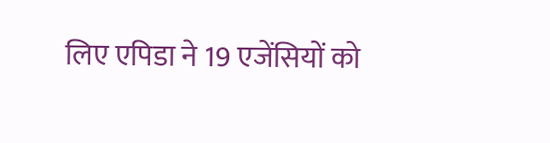लिए एपिडा ने 19 एजेंसियों को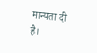मान्यता दी है।